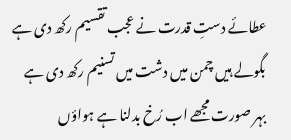عطائے دستِ قدرت نے عجب تقسیم رکھ دی ہے
بگولے ہیں چمن میں دشت میں تسنیم رکھ دی ہے
بہر صورت مجھے اب رُخ بدلنا ہے ہواؤں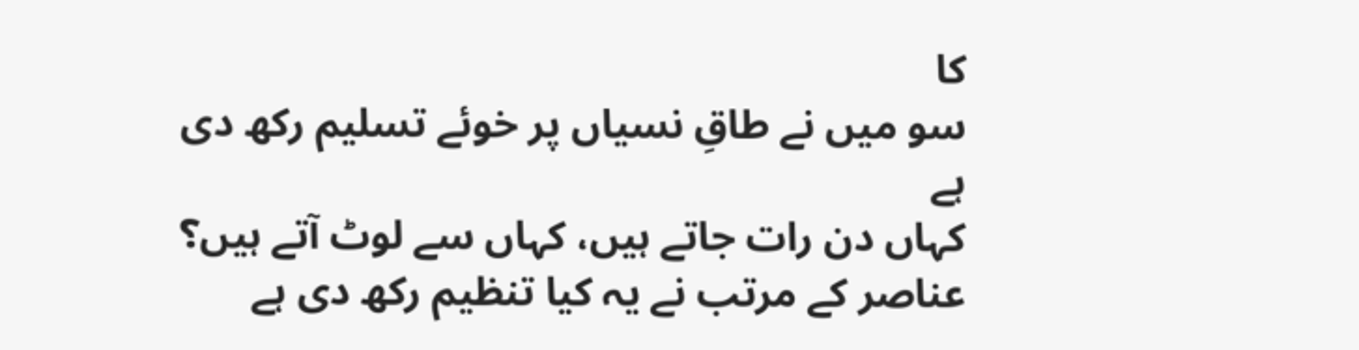کا
سو میں نے طاقِ نسیاں پر خوئے تسلیم رکھ دی ہے
کہاں دن رات جاتے ہیں، کہاں سے لوٹ آتے ہیں؟
عناصر کے مرتب نے یہ کیا تنظیم رکھ دی ہے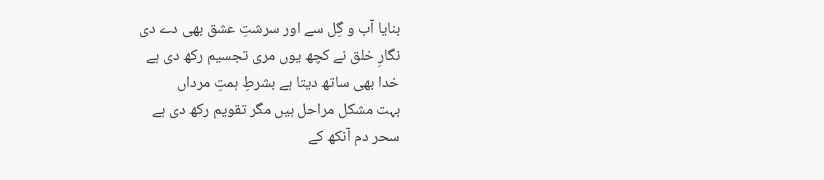بنایا آب و گِل سے اور سرشتِ عشق بھی دے دی
نگارِ خلق نے کچھ یوں مری تجسیم رکھ دی ہے
خدا بھی ساتھ دیتا ہے بشرطِ ہمتِ مرداں
بہت مشکل مراحل ہیں مگر تقویم رکھ دی ہے
سحر دم آنکھ کے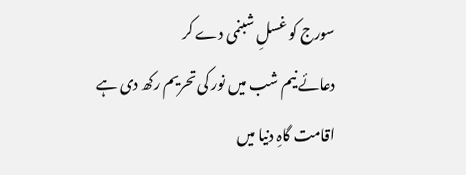سورج کو غسلِ شبنمی دے کر
دعائے نیم شب میں نور کی تحریم رکھ دی ہے
اقامت گاہِ دنیا میں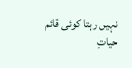نہیں رہتا کوئی قائم
حیاتِ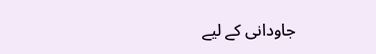جاودانی کے لیے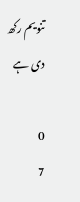تنویم رکھ دی ہے

0
7